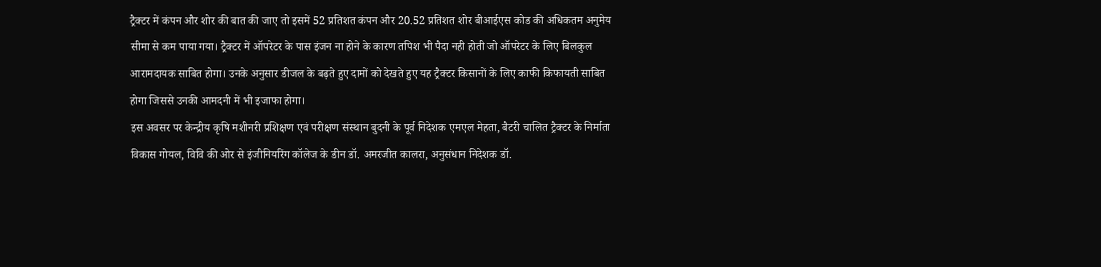ट्रैक्टर में कंपन और शोर की बात की जाए तो इसमें 52 प्रतिशत कंपन और 20.52 प्रतिशत शोर बीआईएस कोड की अधिकतम अनुमेय सीमा से कम पाया गया। ट्रैक्टर में ऑपरेटर के पास इंजन ना होने के कारण तपिश भी पैदा नही होती जो ऑपरेटर के लिए बिलकुल आरामदायक साबित होगा। उनके अनुसार डीजल के बढ़ते हुए दामों को देखते हुए यह ट्रैक्टर किसानों के लिए काफी किफायती साबित होगा जिससे उनकी आमदनी में भी इजाफा होगा।
इस अवसर पर केन्द्रीय कृषि मशीनरी प्रशिक्षण एवं परीक्षण संस्थान बुदनी के पूर्व निदेशक एमएल मेहता, बैटरी चालित ट्रैक्टर के निर्माता विकास गोयल, विवि की ओर से इंजीनियरिंग कॉलेज के डीन डॉ. अमरजीत कालरा, अनुसंधान निदेशक डॉ.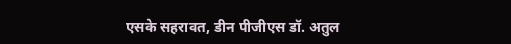एसके सहरावत, डीन पीजीएस डॉ. अतुल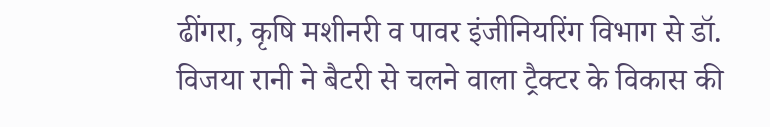ढींगरा, कृषि मशीनरी व पावर इंजीनियरिंग विभाग से डॉ. विजया रानी ने बैटरी से चलने वाला ट्रैक्टर के विकास की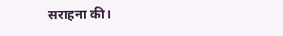सराहना की।